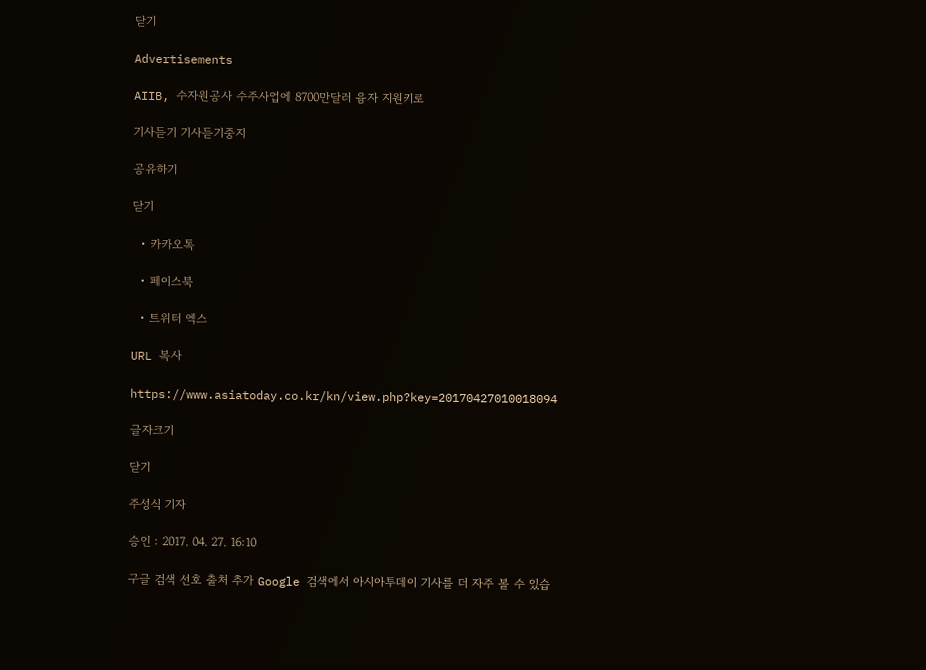닫기

Advertisements

AIIB, 수자원공사 수주사업에 8700만달러 융자 지원키로

기사듣기 기사듣기중지

공유하기

닫기

  • 카카오톡

  • 페이스북

  • 트위터 엑스

URL 복사

https://www.asiatoday.co.kr/kn/view.php?key=20170427010018094

글자크기

닫기

주성식 기자

승인 : 2017. 04. 27. 16:10

구글 검색 선호 출처 추가 Google 검색에서 아시아투데이 기사를 더 자주 볼 수 있습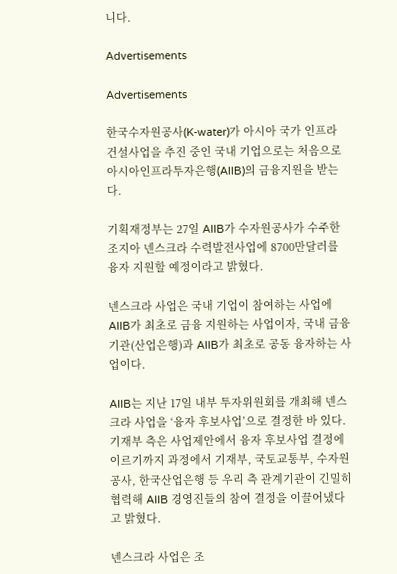니다.

Advertisements

Advertisements

한국수자원공사(K-water)가 아시아 국가 인프라 건설사업을 추진 중인 국내 기업으로는 처음으로 아시아인프라투자은행(AIIB)의 금융지원을 받는다.

기획재정부는 27일 AIIB가 수자원공사가 수주한 조지아 넨스크라 수력발전사업에 8700만달러를 융자 지원할 예정이라고 밝혔다.

넨스크라 사업은 국내 기업이 참여하는 사업에 AIIB가 최초로 금융 지원하는 사업이자, 국내 금융기관(산업은행)과 AIIB가 최초로 공동 융자하는 사업이다.

AIIB는 지난 17일 내부 투자위원회를 개최해 넨스크라 사업을 ‘융자 후보사업’으로 결정한 바 있다. 기재부 측은 사업제안에서 융자 후보사업 결정에 이르기까지 과정에서 기재부, 국토교통부, 수자원공사, 한국산업은행 등 우리 측 관계기관이 긴밀히 협력해 AIIB 경영진들의 참여 결정을 이끌어냈다고 밝혔다.

넨스크라 사업은 조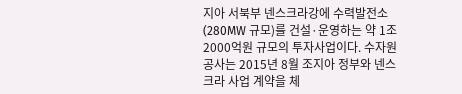지아 서북부 넨스크라강에 수력발전소(280MW 규모)를 건설·운영하는 약 1조2000억원 규모의 투자사업이다. 수자원공사는 2015년 8월 조지아 정부와 넨스크라 사업 계약을 체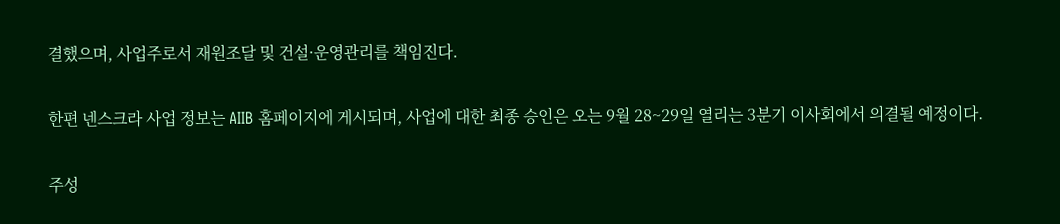결했으며, 사업주로서 재원조달 및 건설·운영관리를 책임진다.

한편 넨스크라 사업 정보는 AIIB 홈페이지에 게시되며, 사업에 대한 최종 승인은 오는 9월 28~29일 열리는 3분기 이사회에서 의결될 예정이다.

주성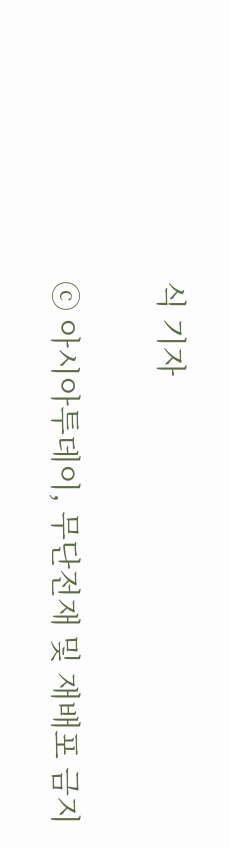식 기자

ⓒ 아시아투데이, 무단전재 및 재배포 금지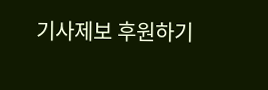기사제보 후원하기